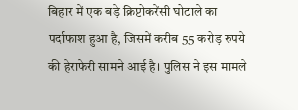बिहार में एक बड़े क्रिप्टोकरेंसी घोटाले का पर्दाफाश हुआ है, जिसमें करीब 55 करोड़ रुपये की हेराफेरी सामने आई है। पुलिस ने इस मामले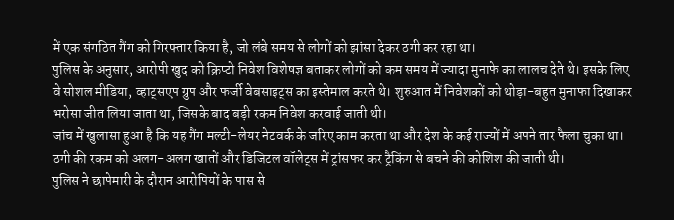में एक संगठित गैंग को गिरफ्तार किया है, जो लंबे समय से लोगों को झांसा देकर ठगी कर रहा था।
पुलिस के अनुसार, आरोपी खुद को क्रिप्टो निवेश विशेषज्ञ बताकर लोगों को कम समय में ज्यादा मुनाफे का लालच देते थे। इसके लिए वे सोशल मीडिया, व्हाट्सएप ग्रुप और फर्जी वेबसाइट्स का इस्तेमाल करते थे। शुरुआत में निवेशकों को थोड़ा-बहुत मुनाफा दिखाकर भरोसा जीत लिया जाता था, जिसके बाद बड़ी रकम निवेश करवाई जाती थी।
जांच में खुलासा हुआ है कि यह गैंग मल्टी-लेयर नेटवर्क के जरिए काम करता था और देश के कई राज्यों में अपने तार फैला चुका था। ठगी की रकम को अलग-अलग खातों और डिजिटल वॉलेट्स में ट्रांसफर कर ट्रैकिंग से बचने की कोशिश की जाती थी।
पुलिस ने छापेमारी के दौरान आरोपियों के पास से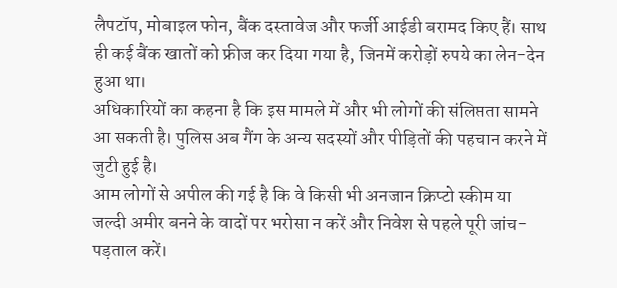लैपटॉप, मोबाइल फोन, बैंक दस्तावेज और फर्जी आईडी बरामद किए हैं। साथ ही कई बैंक खातों को फ्रीज कर दिया गया है, जिनमें करोड़ों रुपये का लेन-देन हुआ था।
अधिकारियों का कहना है कि इस मामले में और भी लोगों की संलिप्तता सामने आ सकती है। पुलिस अब गैंग के अन्य सदस्यों और पीड़ितों की पहचान करने में जुटी हुई है।
आम लोगों से अपील की गई है कि वे किसी भी अनजान क्रिप्टो स्कीम या जल्दी अमीर बनने के वादों पर भरोसा न करें और निवेश से पहले पूरी जांच-पड़ताल करें।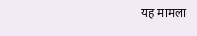यह मामला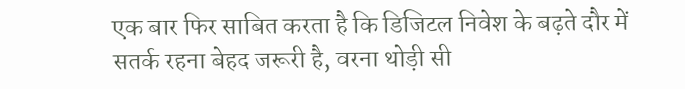एक बार फिर साबित करता है कि डिजिटल निवेश के बढ़ते दौर में सतर्क रहना बेहद जरूरी है, वरना थोड़ी सी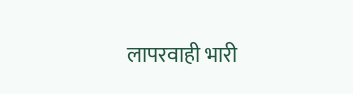लापरवाही भारी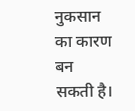नुकसान का कारण बन सकती है।